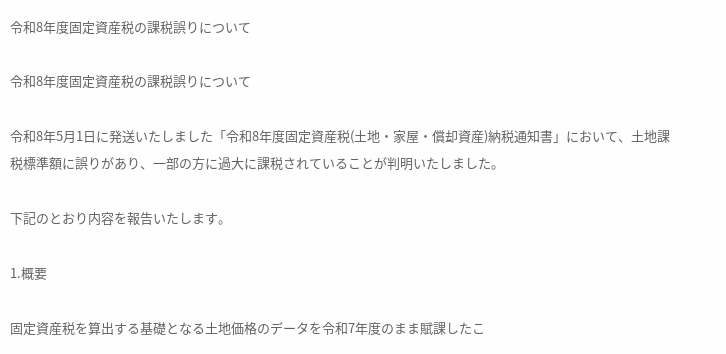令和8年度固定資産税の課税誤りについて

令和8年度固定資産税の課税誤りについて

令和8年5月1日に発送いたしました「令和8年度固定資産税(土地・家屋・償却資産)納税通知書」において、土地課税標準額に誤りがあり、一部の方に過大に課税されていることが判明いたしました。

下記のとおり内容を報告いたします。

1.概要

固定資産税を算出する基礎となる土地価格のデータを令和7年度のまま賦課したこ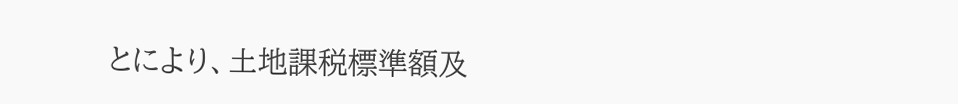とにより、土地課税標準額及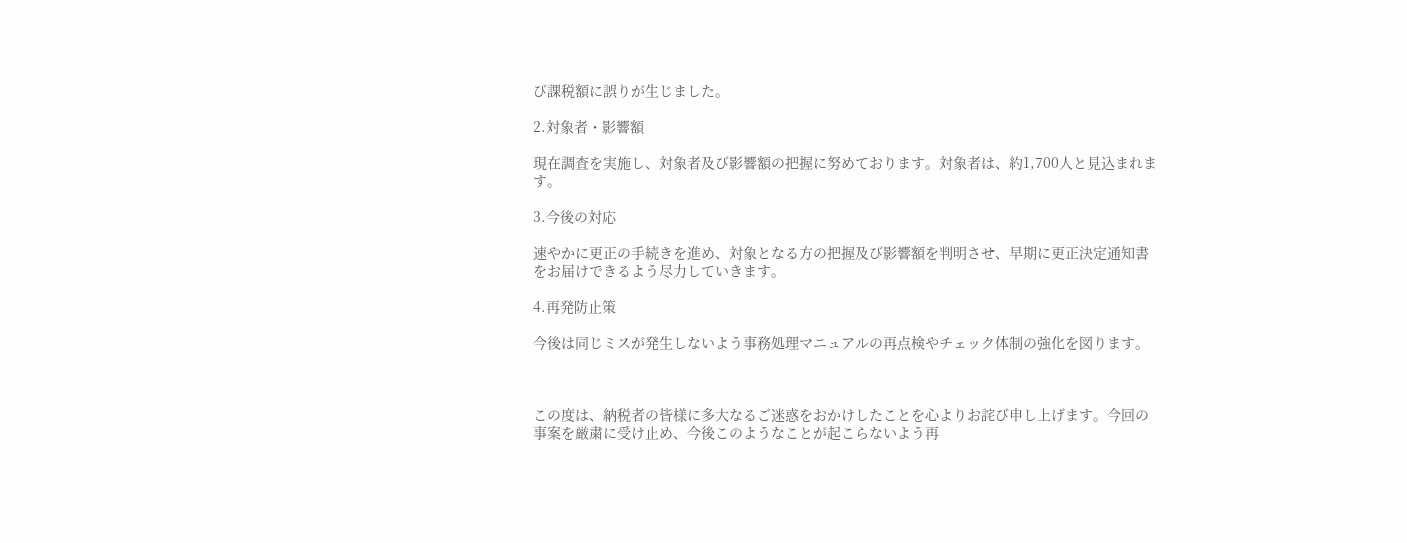び課税額に誤りが生じました。

2.対象者・影響額

現在調査を実施し、対象者及び影響額の把握に努めております。対象者は、約1,700人と見込まれます。

3.今後の対応

速やかに更正の手続きを進め、対象となる方の把握及び影響額を判明させ、早期に更正決定通知書をお届けできるよう尽力していきます。

4.再発防止策

今後は同じミスが発生しないよう事務処理マニュアルの再点検やチェック体制の強化を図ります。



この度は、納税者の皆様に多大なるご迷惑をおかけしたことを心よりお詫び申し上げます。今回の事案を厳粛に受け止め、今後このようなことが起こらないよう再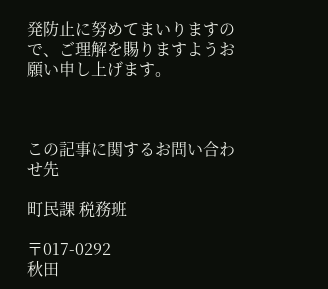発防止に努めてまいりますので、ご理解を賜りますようお願い申し上げます。



この記事に関するお問い合わせ先

町民課 税務班

〒017-0292
秋田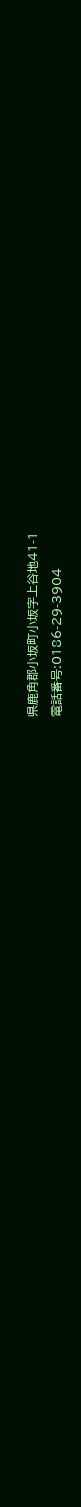県鹿角郡小坂町小坂字上谷地41-1
電話番号:0186-29-3904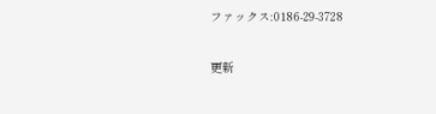ファックス:0186-29-3728

更新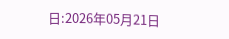日:2026年05月21日